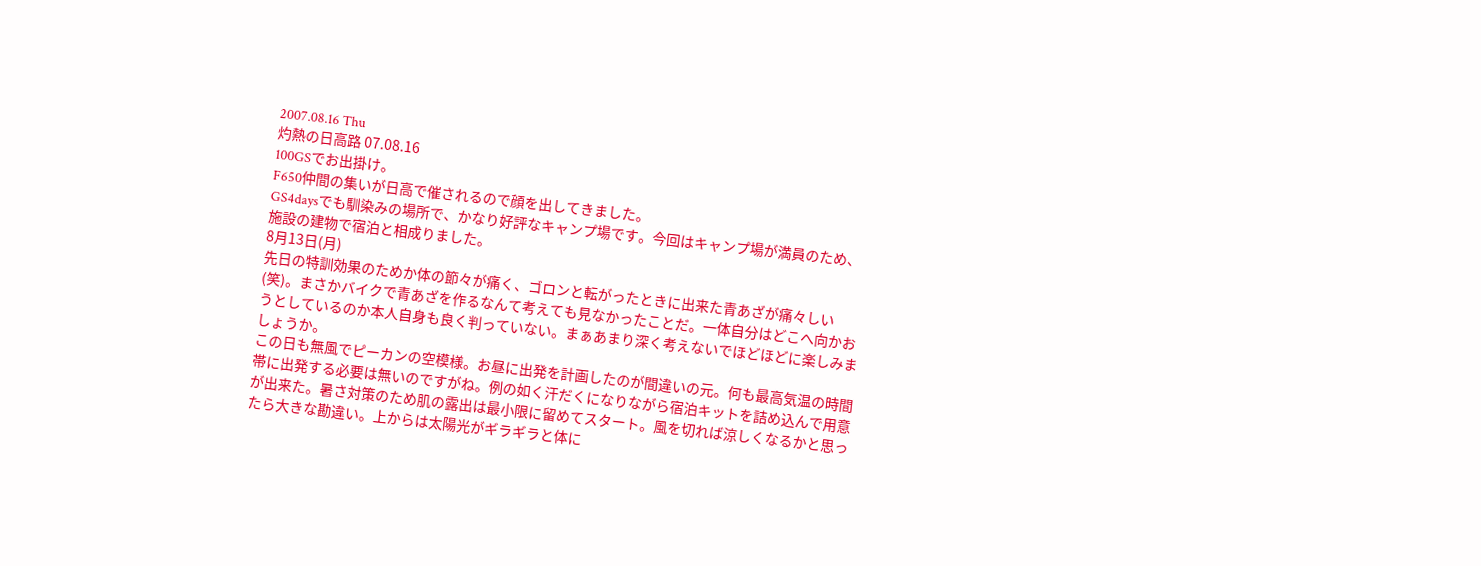2007.08.16 Thu
灼熱の日高路 07.08.16
100GSでお出掛け。
F650仲間の集いが日高で催されるので顔を出してきました。
GS4daysでも馴染みの場所で、かなり好評なキャンプ場です。今回はキャンプ場が満員のため、施設の建物で宿泊と相成りました。
8月13日(月)
先日の特訓効果のためか体の節々が痛く、ゴロンと転がったときに出来た青あざが痛々しい(笑)。まさかバイクで青あざを作るなんて考えても見なかったことだ。一体自分はどこへ向かおうとしているのか本人自身も良く判っていない。まぁあまり深く考えないでほどほどに楽しみましょうか。
この日も無風でピーカンの空模様。お昼に出発を計画したのが間違いの元。何も最高気温の時間帯に出発する必要は無いのですがね。例の如く汗だくになりながら宿泊キットを詰め込んで用意が出来た。暑さ対策のため肌の露出は最小限に留めてスタート。風を切れば涼しくなるかと思ったら大きな勘違い。上からは太陽光がギラギラと体に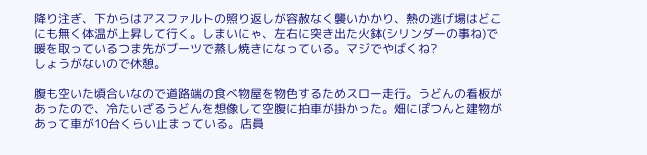降り注ぎ、下からはアスファルトの照り返しが容赦なく襲いかかり、熱の逃げ場はどこにも無く体温が上昇して行く。しまいにゃ、左右に突き出た火鉢(シリンダーの事ね)で暖を取っているつま先がブーツで蒸し焼きになっている。マジでやばくね?
しょうがないので休憩。

腹も空いた頃合いなので道路端の食べ物屋を物色するためスロー走行。うどんの看板があったので、冷たいざるうどんを想像して空腹に拍車が掛かった。畑にぽつんと建物があって車が10台くらい止まっている。店員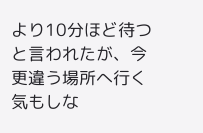より10分ほど待つと言われたが、今更違う場所へ行く気もしな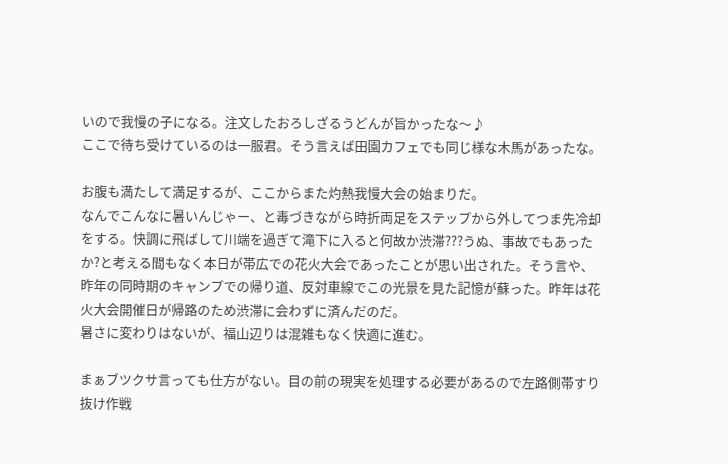いので我慢の子になる。注文したおろしざるうどんが旨かったな〜♪
ここで待ち受けているのは一服君。そう言えば田園カフェでも同じ様な木馬があったな。

お腹も満たして満足するが、ここからまた灼熱我慢大会の始まりだ。
なんでこんなに暑いんじゃー、と毒づきながら時折両足をステップから外してつま先冷却をする。快調に飛ばして川端を過ぎて滝下に入ると何故か渋滞???うぬ、事故でもあったか?と考える間もなく本日が帯広での花火大会であったことが思い出された。そう言や、昨年の同時期のキャンプでの帰り道、反対車線でこの光景を見た記憶が蘇った。昨年は花火大会開催日が帰路のため渋滞に会わずに済んだのだ。
暑さに変わりはないが、福山辺りは混雑もなく快適に進む。

まぁブツクサ言っても仕方がない。目の前の現実を処理する必要があるので左路側帯すり抜け作戦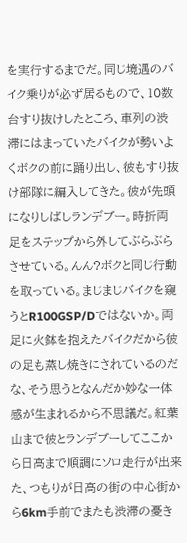を実行するまでだ。同じ境遇のバイク乗りが必ず居るもので、10数台すり抜けしたところ、車列の渋滞にはまっていたバイクが勢いよくボクの前に踊り出し、彼もすり抜け部隊に編入してきた。彼が先頭になりしばしランデブー。時折両足をステップから外してぶらぶらさせている。んん?ボクと同じ行動を取っている。まじまじバイクを窺うとR100GSP/Dではないか。両足に火鉢を抱えたバイクだから彼の足も蒸し焼きにされているのだな、そう思うとなんだか妙な一体感が生まれるから不思議だ。紅葉山まで彼とランデブーしてここから日高まで順調にソロ走行が出来た、つもりが日高の街の中心街から6km手前でまたも渋滞の憂き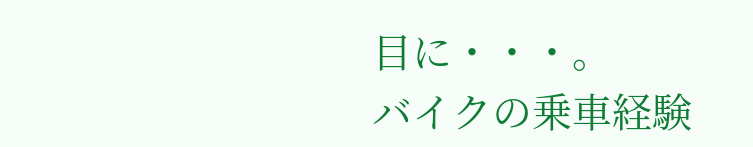目に・・・。
バイクの乗車経験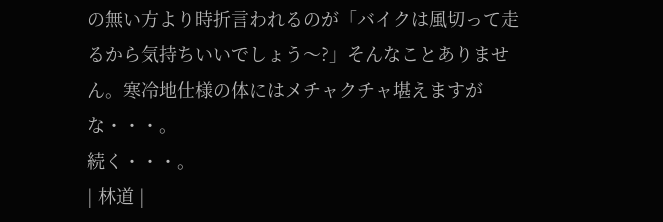の無い方より時折言われるのが「バイクは風切って走るから気持ちいいでしょう〜?」そんなことありません。寒冷地仕様の体にはメチャクチャ堪えますがな・・・。
続く・・・。
| 林道 |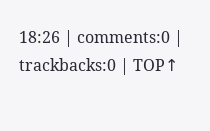18:26 | comments:0 | trackbacks:0 | TOP↑